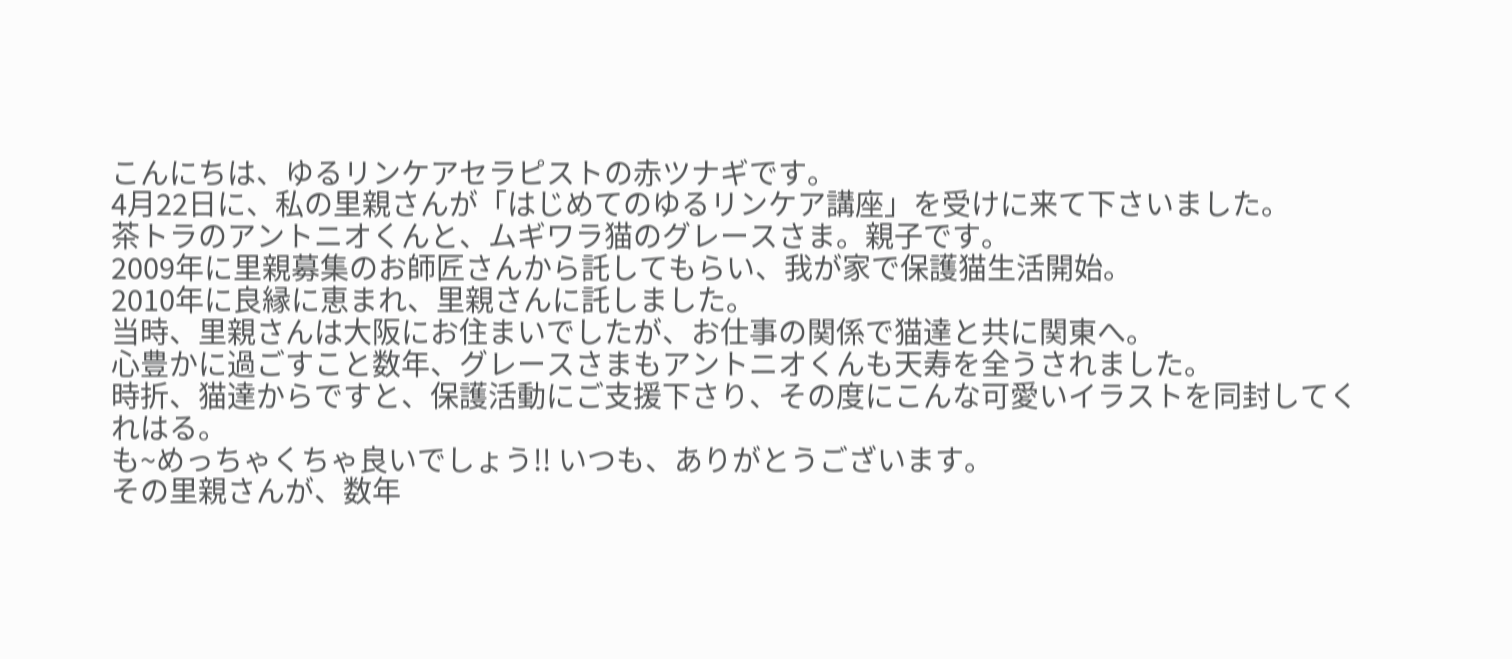こんにちは、ゆるリンケアセラピストの赤ツナギです。
4月22日に、私の里親さんが「はじめてのゆるリンケア講座」を受けに来て下さいました。
茶トラのアントニオくんと、ムギワラ猫のグレースさま。親子です。
2009年に里親募集のお師匠さんから託してもらい、我が家で保護猫生活開始。
2010年に良縁に恵まれ、里親さんに託しました。
当時、里親さんは大阪にお住まいでしたが、お仕事の関係で猫達と共に関東へ。
心豊かに過ごすこと数年、グレースさまもアントニオくんも天寿を全うされました。
時折、猫達からですと、保護活動にご支援下さり、その度にこんな可愛いイラストを同封してくれはる。
も~めっちゃくちゃ良いでしょう!! いつも、ありがとうございます。
その里親さんが、数年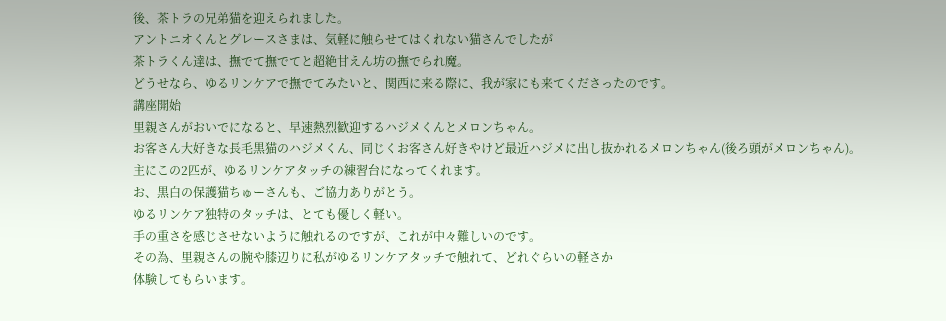後、茶トラの兄弟猫を迎えられました。
アントニオくんとグレースさまは、気軽に触らせてはくれない猫さんでしたが
茶トラくん達は、撫でて撫でてと超絶甘えん坊の撫でられ魔。
どうせなら、ゆるリンケアで撫でてみたいと、関西に来る際に、我が家にも来てくださったのです。
講座開始
里親さんがおいでになると、早速熱烈歓迎するハジメくんとメロンちゃん。
お客さん大好きな長毛黒猫のハジメくん、同じくお客さん好きやけど最近ハジメに出し抜かれるメロンちゃん(後ろ頭がメロンちゃん)。
主にこの2匹が、ゆるリンケアタッチの練習台になってくれます。
お、黒白の保護猫ちゅーさんも、ご協力ありがとう。
ゆるリンケア独特のタッチは、とても優しく軽い。
手の重さを感じさせないように触れるのですが、これが中々難しいのです。
その為、里親さんの腕や膝辺りに私がゆるリンケアタッチで触れて、どれぐらいの軽さか
体験してもらいます。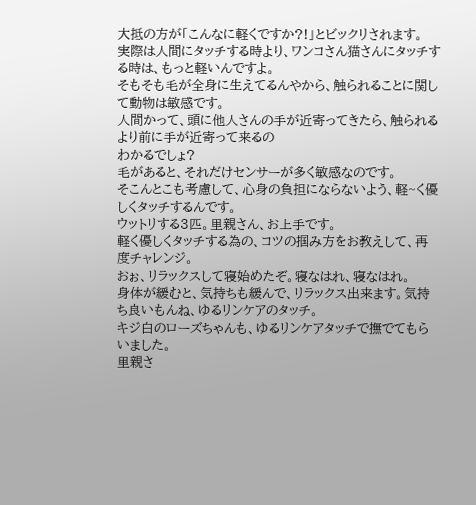大抵の方が「こんなに軽くですか?!」とビックリされます。
実際は人間にタッチする時より、ワンコさん猫さんにタッチする時は、もっと軽いんですよ。
そもそも毛が全身に生えてるんやから、触られることに関して動物は敏感です。
人間かって、頭に他人さんの手が近寄ってきたら、触られるより前に手が近寄って来るの
わかるでしょ?
毛があると、それだけセンサーが多く敏感なのです。
そこんとこも考慮して、心身の負担にならないよう、軽~く優しくタッチするんです。
ウットリする3匹。里親さん、お上手です。
軽く優しくタッチする為の、コツの掴み方をお教えして、再度チャレンジ。
おぉ、リラックスして寝始めたぞ。寝なはれ、寝なはれ。
身体が緩むと、気持ちも緩んで、リラックス出来ます。気持ち良いもんね、ゆるリンケアのタッチ。
キジ白のローズちゃんも、ゆるリンケアタッチで撫でてもらいました。
里親さ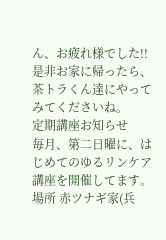ん、お疲れ様でした!! 是非お家に帰ったら、茶トラくん達にやってみてくださいね。
定期講座お知らせ
毎月、第二日曜に、はじめてのゆるリンケア講座を開催してます。
場所 赤ツナギ家(兵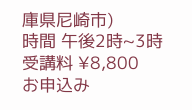庫県尼崎市)
時間 午後2時~3時
受講料 ¥8,800
お申込み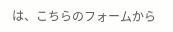は、こちらのフォームから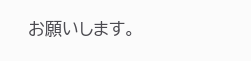お願いします。